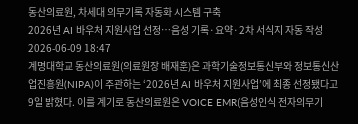동산의료원, 차세대 의무기록 자동화 시스템 구축
2026년 AI 바우처 지원사업 선정…음성 기록·요약·2차 서식지 자동 작성 2026-06-09 18:47
계명대학교 동산의료원(의료원장 배재훈)은 과학기술정보통신부와 정보통신산업진흥원(NIPA)이 주관하는 ‘2026년 AI 바우처 지원사업’에 최종 선정됐다고 9일 밝혔다. 이를 계기로 동산의료원은 VOICE EMR(음성인식 전자의무기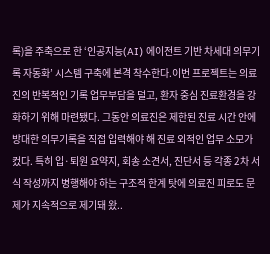록)을 주축으로 한 ‘인공지능(AI) 에이전트 기반 차세대 의무기록 자동화’ 시스템 구축에 본격 착수한다.이번 프로젝트는 의료진의 반복적인 기록 업무부담을 덜고, 환자 중심 진료환경을 강화하기 위해 마련됐다. 그동안 의료진은 제한된 진료 시간 안에 방대한 의무기록을 직접 입력해야 해 진료 외적인 업무 소모가 컸다. 특히 입·퇴원 요약지, 회송 소견서, 진단서 등 각종 2차 서식 작성까지 병행해야 하는 구조적 한계 탓에 의료진 피로도 문제가 지속적으로 제기돼 왔..